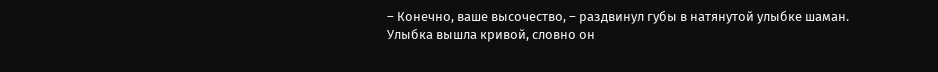– Конечно, ваше высочество, – раздвинул губы в натянутой улыбке шаман.
Улыбка вышла кривой, словно он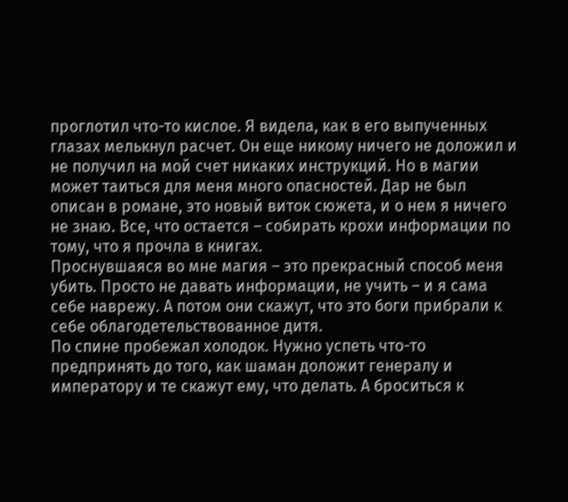проглотил что-то кислое. Я видела, как в его выпученных глазах мелькнул расчет. Он еще никому ничего не доложил и не получил на мой счет никаких инструкций. Но в магии может таиться для меня много опасностей. Дар не был описан в романе, это новый виток сюжета, и о нем я ничего не знаю. Все, что остается – собирать крохи информации по тому, что я прочла в книгах.
Проснувшаяся во мне магия – это прекрасный способ меня убить. Просто не давать информации, не учить – и я сама себе наврежу. А потом они скажут, что это боги прибрали к себе облагодетельствованное дитя.
По спине пробежал холодок. Нужно успеть что-то предпринять до того, как шаман доложит генералу и императору и те скажут ему, что делать. А броситься к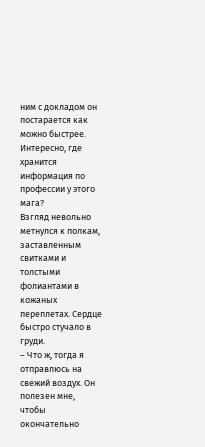ним с докладом он постарается как можно быстрее. Интересно, где хранится информация по профессии у этого мага?
Взгляд невольно метнулся к полкам, заставленным свитками и толстыми фолиантами в кожаных переплетах. Сердце быстро стучало в груди.
– Что ж, тогда я отправлюсь на свежий воздух. Он полезен мне, чтобы окончательно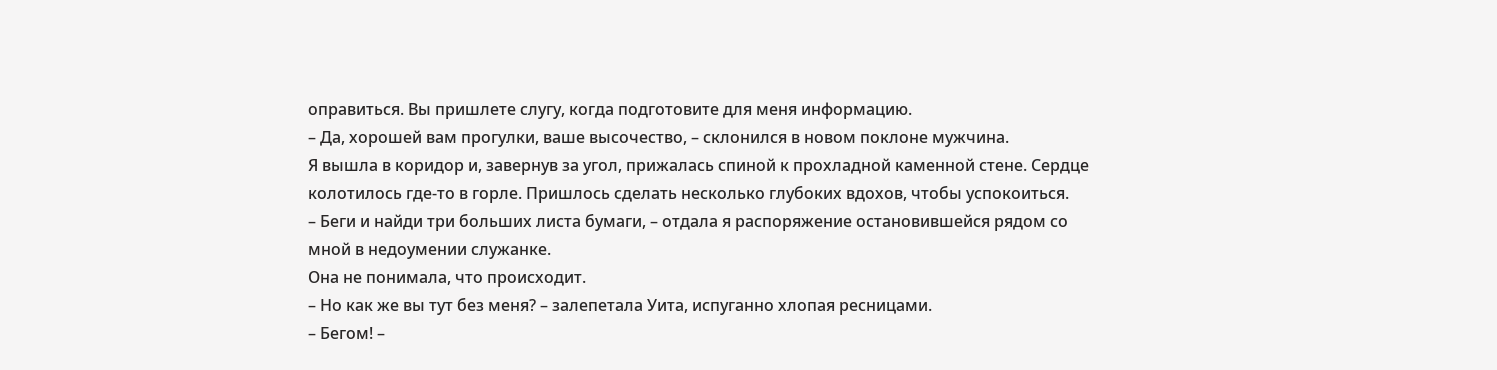оправиться. Вы пришлете слугу, когда подготовите для меня информацию.
– Да, хорошей вам прогулки, ваше высочество, – склонился в новом поклоне мужчина.
Я вышла в коридор и, завернув за угол, прижалась спиной к прохладной каменной стене. Сердце колотилось где-то в горле. Пришлось сделать несколько глубоких вдохов, чтобы успокоиться.
– Беги и найди три больших листа бумаги, – отдала я распоряжение остановившейся рядом со мной в недоумении служанке.
Она не понимала, что происходит.
– Но как же вы тут без меня? – залепетала Уита, испуганно хлопая ресницами.
– Бегом! –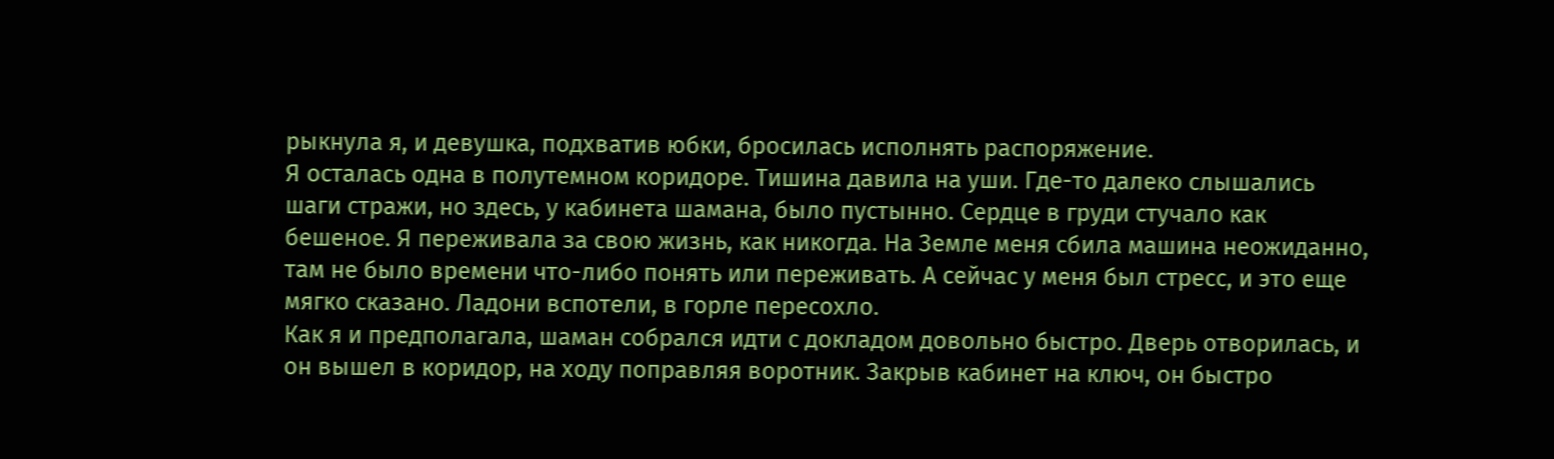рыкнула я, и девушка, подхватив юбки, бросилась исполнять распоряжение.
Я осталась одна в полутемном коридоре. Тишина давила на уши. Где-то далеко слышались шаги стражи, но здесь, у кабинета шамана, было пустынно. Сердце в груди стучало как бешеное. Я переживала за свою жизнь, как никогда. На Земле меня сбила машина неожиданно, там не было времени что-либо понять или переживать. А сейчас у меня был стресс, и это еще мягко сказано. Ладони вспотели, в горле пересохло.
Как я и предполагала, шаман собрался идти с докладом довольно быстро. Дверь отворилась, и он вышел в коридор, на ходу поправляя воротник. Закрыв кабинет на ключ, он быстро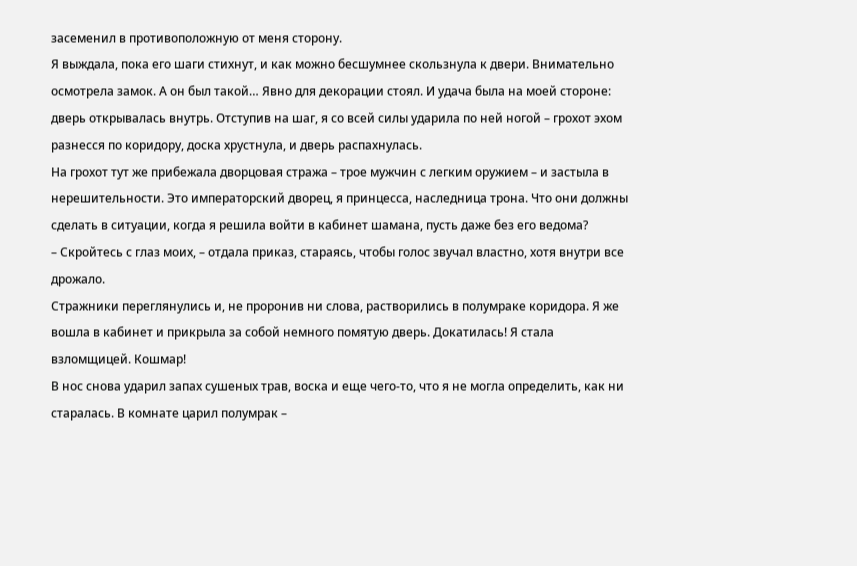засеменил в противоположную от меня сторону.
Я выждала, пока его шаги стихнут, и как можно бесшумнее скользнула к двери. Внимательно осмотрела замок. А он был такой… Явно для декорации стоял. И удача была на моей стороне: дверь открывалась внутрь. Отступив на шаг, я со всей силы ударила по ней ногой – грохот эхом разнесся по коридору, доска хрустнула, и дверь распахнулась.
На грохот тут же прибежала дворцовая стража – трое мужчин с легким оружием – и застыла в нерешительности. Это императорский дворец, я принцесса, наследница трона. Что они должны сделать в ситуации, когда я решила войти в кабинет шамана, пусть даже без его ведома?
– Скройтесь с глаз моих, – отдала приказ, стараясь, чтобы голос звучал властно, хотя внутри все дрожало.
Стражники переглянулись и, не проронив ни слова, растворились в полумраке коридора. Я же вошла в кабинет и прикрыла за собой немного помятую дверь. Докатилась! Я стала взломщицей. Кошмар!
В нос снова ударил запах сушеных трав, воска и еще чего-то, что я не могла определить, как ни старалась. В комнате царил полумрак –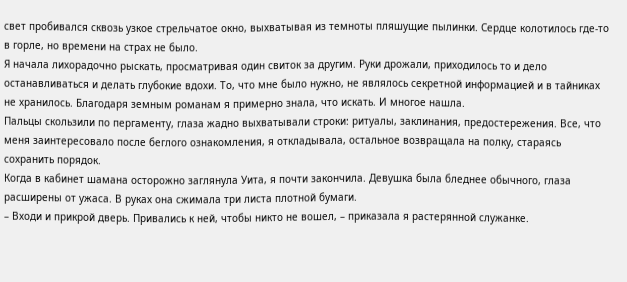свет пробивался сквозь узкое стрельчатое окно, выхватывая из темноты пляшущие пылинки. Сердце колотилось где-то в горле, но времени на страх не было.
Я начала лихорадочно рыскать, просматривая один свиток за другим. Руки дрожали, приходилось то и дело останавливаться и делать глубокие вдохи. То, что мне было нужно, не являлось секретной информацией и в тайниках не хранилось. Благодаря земным романам я примерно знала, что искать. И многое нашла.
Пальцы скользили по пергаменту, глаза жадно выхватывали строки: ритуалы, заклинания, предостережения. Все, что меня заинтересовало после беглого ознакомления, я откладывала, остальное возвращала на полку, стараясь сохранить порядок.
Когда в кабинет шамана осторожно заглянула Уита, я почти закончила. Девушка была бледнее обычного, глаза расширены от ужаса. В руках она сжимала три листа плотной бумаги.
– Входи и прикрой дверь. Привались к ней, чтобы никто не вошел, – приказала я растерянной служанке.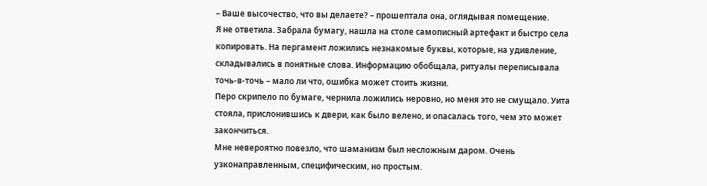– Ваше высочество, что вы делаете? – прошептала она, оглядывая помещение.
Я не ответила. Забрала бумагу, нашла на столе самописный артефакт и быстро села копировать. На пергамент ложились незнакомые буквы, которые, на удивление, складывались в понятные слова. Информацию обобщала, ритуалы переписывала точь-в-точь – мало ли что, ошибка может стоить жизни.
Перо скрипело по бумаге, чернила ложились неровно, но меня это не смущало. Уита стояла, прислонившись к двери, как было велено, и опасалась того, чем это может закончиться.
Мне невероятно повезло, что шаманизм был несложным даром. Очень узконаправленным, специфическим, но простым.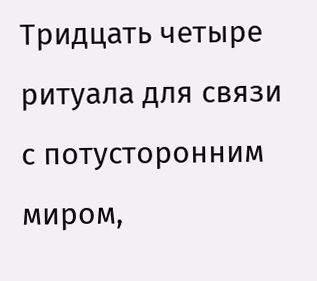Тридцать четыре ритуала для связи с потусторонним миром,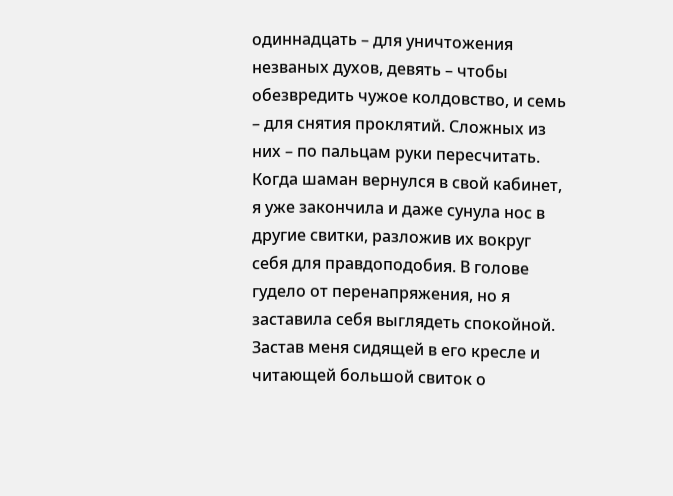одиннадцать – для уничтожения незваных духов, девять – чтобы обезвредить чужое колдовство, и семь – для снятия проклятий. Сложных из них – по пальцам руки пересчитать.
Когда шаман вернулся в свой кабинет, я уже закончила и даже сунула нос в другие свитки, разложив их вокруг себя для правдоподобия. В голове гудело от перенапряжения, но я заставила себя выглядеть спокойной.
Застав меня сидящей в его кресле и читающей большой свиток о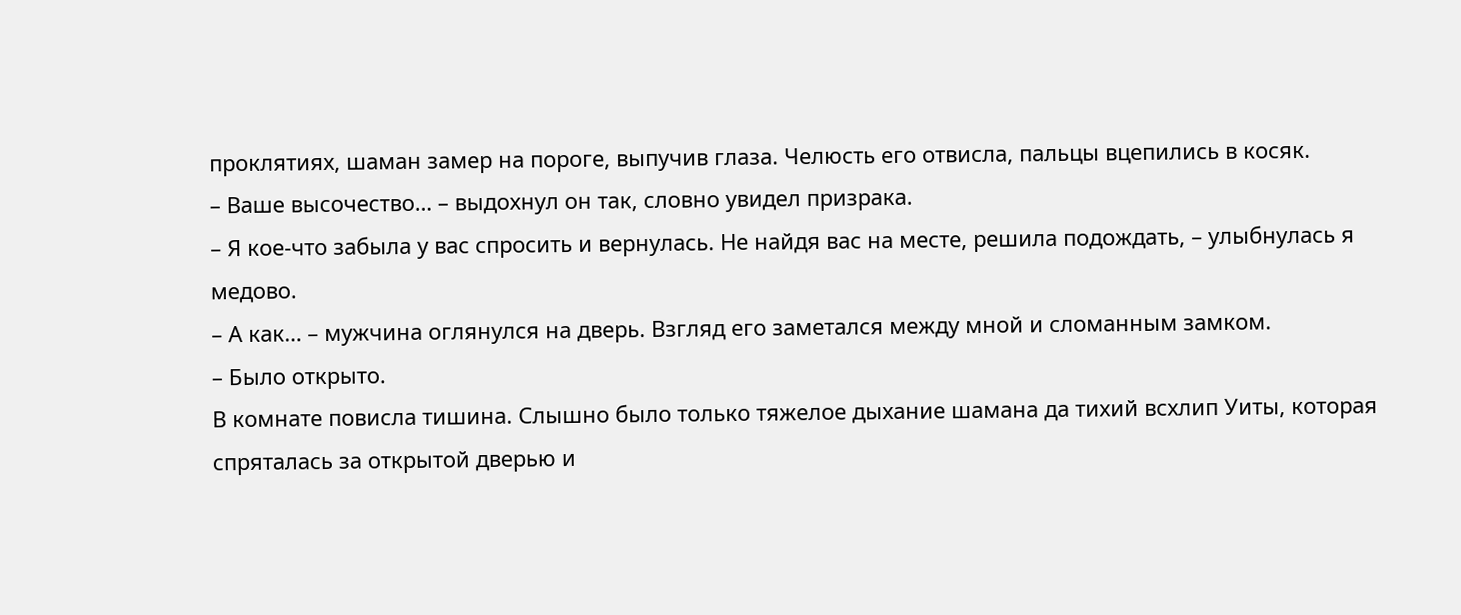проклятиях, шаман замер на пороге, выпучив глаза. Челюсть его отвисла, пальцы вцепились в косяк.
– Ваше высочество… – выдохнул он так, словно увидел призрака.
– Я кое-что забыла у вас спросить и вернулась. Не найдя вас на месте, решила подождать, – улыбнулась я медово.
– А как… – мужчина оглянулся на дверь. Взгляд его заметался между мной и сломанным замком.
– Было открыто.
В комнате повисла тишина. Слышно было только тяжелое дыхание шамана да тихий всхлип Уиты, которая спряталась за открытой дверью и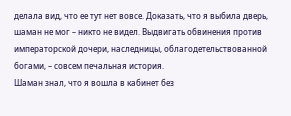делала вид, что ее тут нет вовсе. Доказать, что я выбила дверь, шаман не мог – никто не видел. Выдвигать обвинения против императорской дочери, наследницы, облагодетельствованной богами, – совсем печальная история.
Шаман знал, что я вошла в кабинет без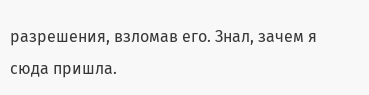разрешения, взломав его. Знал, зачем я сюда пришла.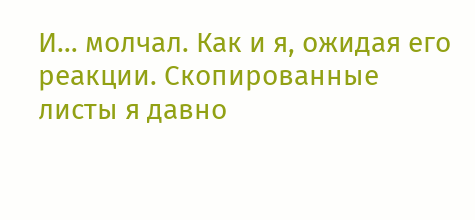И… молчал. Как и я, ожидая его реакции. Скопированные листы я давно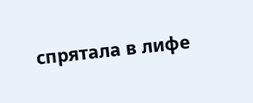спрятала в лифе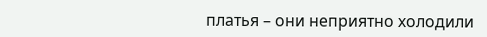платья – они неприятно холодили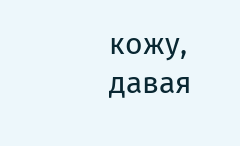кожу, давая